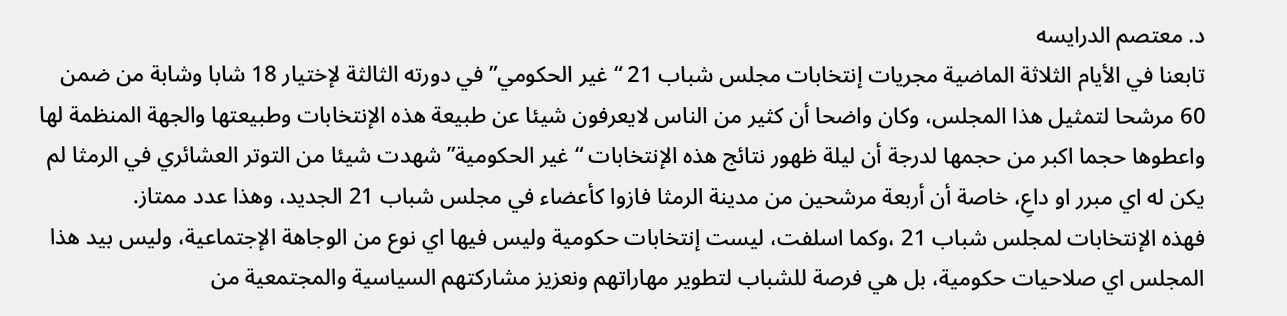د. معتصم الدرايسه
تابعنا في الأيام الثلاثة الماضية مجريات إنتخابات مجلس شباب 21 “غير الحكومي” في دورته الثالثة لإختيار 18 شابا وشابة من ضمن 60 مرشحا لتمثيل هذا المجلس، وكان واضحا أن كثير من الناس لايعرفون شيئا عن طبيعة هذه الإنتخابات وطبيعتها والجهة المنظمة لها واعطوها حجما اكبر من حجمها لدرجة أن ليلة ظهور نتائج هذه الإنتخابات “غير الحكومية” شهدت شيئا من التوتر العشائري في الرمثا لم يكن له اي مبرر او داعِ، خاصة أن أربعة مرشحين من مدينة الرمثا فازوا كأعضاء في مجلس شباب 21 الجديد، وهذا عدد ممتاز.
فهذه الإنتخابات لمجلس شباب 21 ،وكما اسلفت، ليست إنتخابات حكومية وليس فيها اي نوع من الوجاهة الإجتماعية، وليس بيد هذا المجلس اي صلاحيات حكومية، بل هي فرصة للشباب لتطوير مهاراتهم ونعزيز مشاركتهم السياسية والمجتمعية من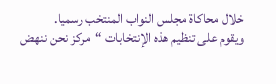خلال محاكاة مجلس النواب المنتخب رسميا.
ويقوم على تنظيم هذه الإنتخابات “مركز نحن ننهض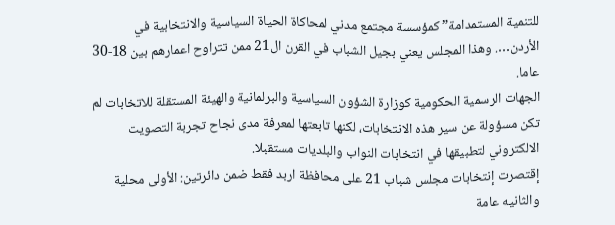للتنمية المستمدامة” كمؤسسة مجتمع مدني لمحاكاة الحياة السياسية والانتخابية في الأردن…. وهذا المجلس يعني بجيل الشباب في القرن ال21 ممن تتراوح اعمارهم بين 18-30 عاما.
الجهات الرسمية الحكومية كوزارة الشؤون السياسية والبرلمانية والهيئة المستقلة للاتخابات لم تكن مسؤولة عن سير هذه الانتخابات، لكنها تابعتها لمعرفة مدى نجاح تجربة التصويت الالكتروني لتطبيقها في انتخابات النواب والبلديات مستقبلا.
إقتصرت إنتخابات مجلس شباب 21 على محافظة اربد فقط ضمن دائرتين: الأولى محلية والثانيه عامة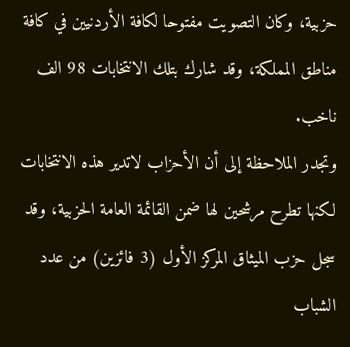حزبية، وكان التصويت مفتوحا لكافة الأردنيين في كافة مناطق المملكة، وقد شارك بتلك الانتخابات 98 الف ناخب.
وتجدر الملاحظة إلى أن الأحزاب لاتدير هذه الانتخابات لكنها تطرح مرشحين لها ضمن القائمة العامة الحزبية، وقد سجل حزب الميثاق المركز الأول (3 فائزين) من عدد الشباب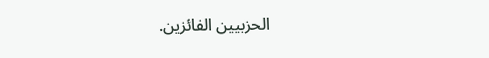الحزبيين الفائزين.